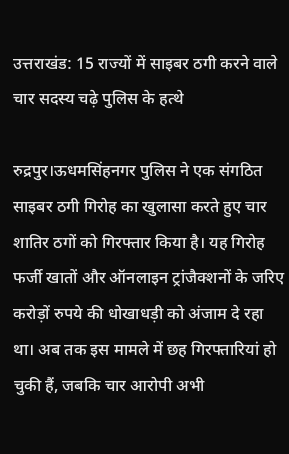उत्तराखंड: 15 राज्यों में साइबर ठगी करने वाले चार सदस्य चढ़े पुलिस के हत्थे

रुद्रपुर।ऊधमसिंहनगर पुलिस ने एक संगठित साइबर ठगी गिरोह का खुलासा करते हुए चार शातिर ठगों को गिरफ्तार किया है। यह गिरोह फर्जी खातों और ऑनलाइन ट्रांजैक्शनों के जरिए करोड़ों रुपये की धोखाधड़ी को अंजाम दे रहा था। अब तक इस मामले में छह गिरफ्तारियां हो चुकी हैं, जबकि चार आरोपी अभी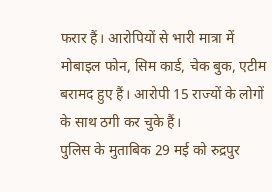फरार हैं। आरोपियों से भारी मात्रा में मोबाइल फोन, सिम कार्ड, चेक बुक, एटीम बरामद हुए हैं। आरोपी 15 राज्यों के लोगों के साथ ठगी कर चुके हैं।
पुलिस के मुताबिक 29 मई को रुद्रपुर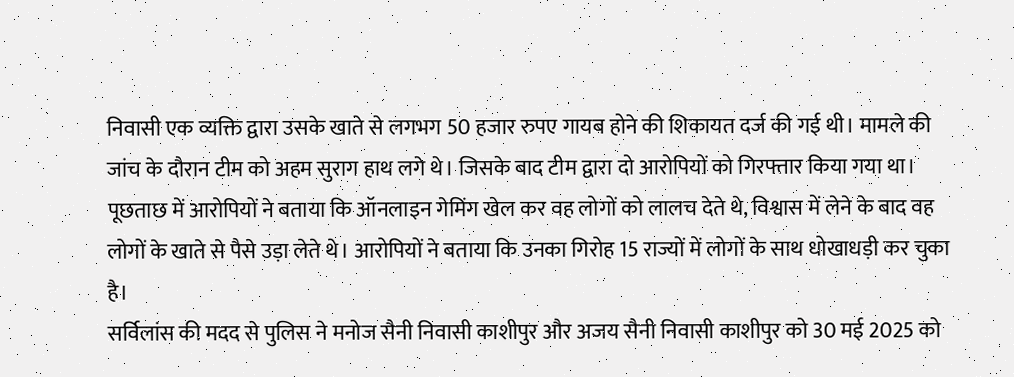निवासी एक व्यक्ति द्वारा उसके खाते से लगभग 50 हजार रुपए गायब होने की शिकायत दर्ज की गई थी। मामले की जांच के दौरान टीम को अहम सुराग हाथ लगे थे। जिसके बाद टीम द्वारा दो आरोपियों को गिरफ्तार किया गया था। पूछताछ में आरोपियों ने बताया कि ऑनलाइन गेमिंग खेल कर वह लोगों को लालच देते थे, विश्वास में लेने के बाद वह लोगों के खाते से पैसे उड़ा लेते थे। आरोपियों ने बताया कि उनका गिरोह 15 राज्यों में लोगों के साथ धोखाधड़ी कर चुका है।
सर्विलांस की मदद से पुलिस ने मनोज सैनी निवासी काशीपुर और अजय सैनी निवासी काशीपुर को 30 मई 2025 को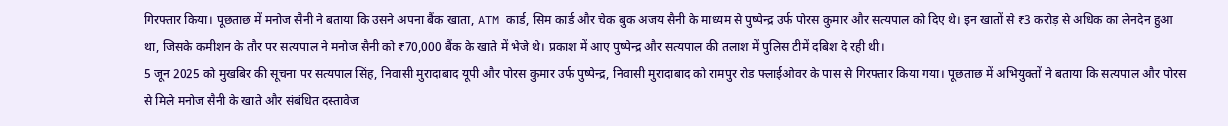गिरफ्तार किया। पूछताछ में मनोज सैनी ने बताया कि उसने अपना बैंक खाता, ATM कार्ड, सिम कार्ड और चेक बुक अजय सैनी के माध्यम से पुष्पेन्द्र उर्फ पोरस कुमार और सत्यपाल को दिए थे। इन खातों से ₹3 करोड़ से अधिक का लेनदेन हुआ था, जिसके कमीशन के तौर पर सत्यपाल ने मनोज सैनी को ₹70,000 बैंक के खाते में भेजे थे। प्रकाश में आए पुष्पेन्द्र और सत्यपाल की तलाश में पुलिस टीमें दबिश दे रही थी।
5 जून 2025 को मुखबिर की सूचना पर सत्यपाल सिंह, निवासी मुरादाबाद यूपी और पोरस कुमार उर्फ पुष्पेन्द्र, निवासी मुरादाबाद को रामपुर रोड फ्लाईओवर के पास से गिरफ्तार किया गया। पूछताछ में अभियुक्तों ने बताया कि सत्यपाल और पोरस से मिले मनोज सैनी के खाते और संबंधित दस्तावेज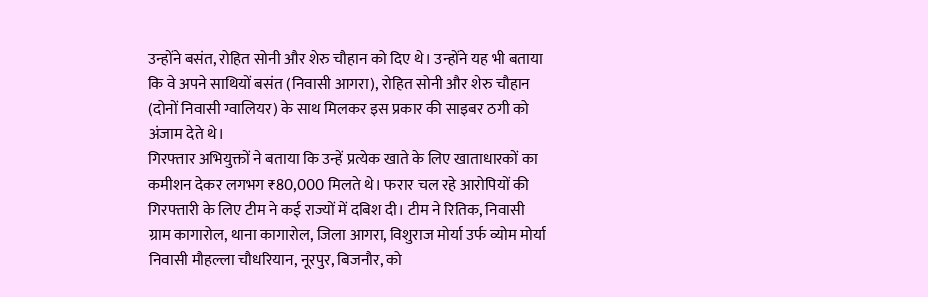उन्होंने बसंत, रोहित सोनी और शेरु चौहान को दिए थे। उन्होंने यह भी बताया कि वे अपने साथियों बसंत (निवासी आगरा), रोहित सोनी और शेरु चौहान (दोनों निवासी ग्वालियर) के साथ मिलकर इस प्रकार की साइबर ठगी को अंजाम देते थे।
गिरफ्तार अभियुक्तों ने बताया कि उन्हें प्रत्येक खाते के लिए खाताधारकों का कमीशन देकर लगभग ₹80,000 मिलते थे। फरार चल रहे आरोपियों की गिरफ्तारी के लिए टीम ने कई राज्यों में दबिश दी। टीम ने रितिक, निवासी ग्राम कागारोल, थाना कागारोल, जिला आगरा, विशुराज मोर्या उर्फ व्योम मोर्या निवासी मौहल्ला चौधरियान, नूरपुर, बिजनौर, को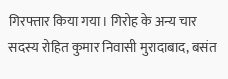गिरफ्तार किया गया। गिरोह के अन्य चार सदस्य रोहित कुमार निवासी मुरादाबाद, बसंत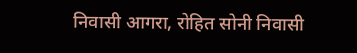निवासी आगरा, रोहित सोनी निवासी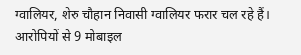ग्वालियर, शेरु चौहान निवासी ग्वालियर फरार चल रहे हैं।
आरोपियों से 9 मोबाइल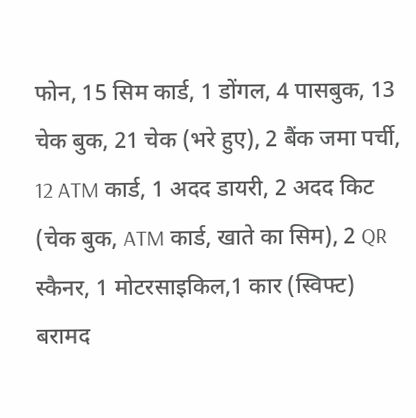फोन, 15 सिम कार्ड, 1 डोंगल, 4 पासबुक, 13 चेक बुक, 21 चेक (भरे हुए), 2 बैंक जमा पर्ची, 12 ATM कार्ड, 1 अदद डायरी, 2 अदद किट (चेक बुक, ATM कार्ड, खाते का सिम), 2 QR स्कैनर, 1 मोटरसाइकिल,1 कार (स्विफ्ट) बरामद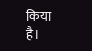किया है।